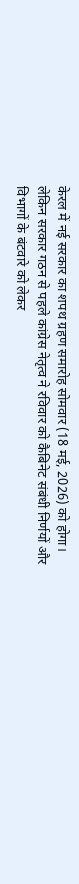केरल में नई सरकार का शपथ ग्रहण समारोह सोमवार (18 मई, 2026) को होगा। लेकिन सरकार गठन से पहले कांग्रेस नेतृत्व ने रविवार को कैबिनेट संबंधी निर्णयों और विभागों के बंटवारे को लेकर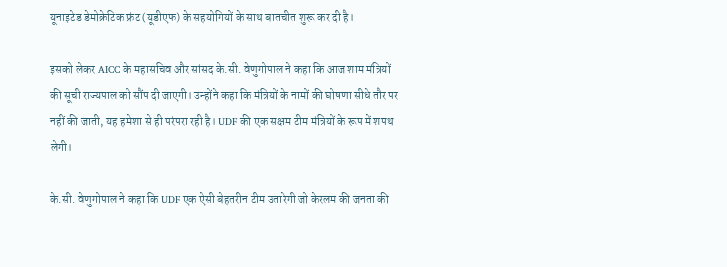यूनाइटेड डेमोक्रेटिक फ्रंट (यूडीएफ) के सहयोगियों के साथ बातचीत शुरू कर दी है।

इसको लेकर AICC के महासचिव और सांसद के.सी. वेणुगोपाल ने कहा कि आज शाम मंत्रियों की सूची राज्यपाल को सौंप दी जाएगी। उन्होंने कहा कि मंत्रियों के नामों की घोषणा सीधे तौर पर नहीं की जाती, यह हमेशा से ही परंपरा रही है। UDF की एक सक्षम टीम मंत्रियों के रूप में शपथ लेगी।

के.सी. वेणुगोपाल ने कहा कि UDF एक ऐसी बेहतरीन टीम उतारेगी जो केरलम की जनता की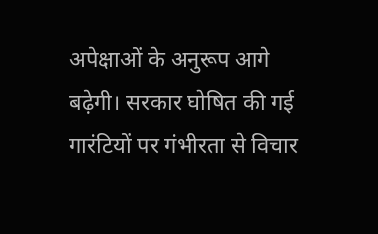अपेक्षाओं के अनुरूप आगे बढ़ेगी। सरकार घोषित की गई गारंटियों पर गंभीरता से विचार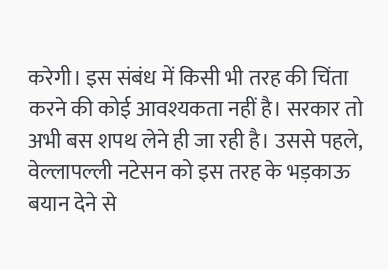करेगी। इस संबंध में किसी भी तरह की चिंता करने की कोई आवश्यकता नहीं है। सरकार तो अभी बस शपथ लेने ही जा रही है। उससे पहले, वेल्लापल्ली नटेसन को इस तरह के भड़काऊ बयान देने से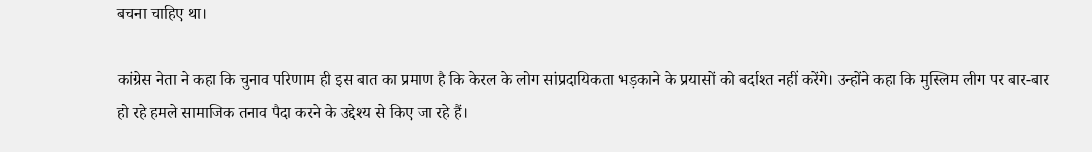बचना चाहिए था।

कांग्रेस नेता ने कहा कि चुनाव परिणाम ही इस बात का प्रमाण है कि केरल के लोग सांप्रदायिकता भड़काने के प्रयासों को बर्दाश्त नहीं करेंगे। उन्होंने कहा कि मुस्लिम लीग पर बार-बार हो रहे हमले सामाजिक तनाव पैदा करने के उद्देश्य से किए जा रहे हैं।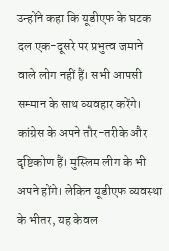उन्होंने कहा कि यूडीएफ के घटक दल एक-दूसरे पर प्रभुत्व जमाने वाले लोग नहीं हैं। सभी आपसी सम्मान के साथ व्यवहार करेंगे। कांग्रेस के अपने तौर-तरीके और दृष्टिकोण हैं। मुस्लिम लीग के भी अपने होंगे। लेकिन यूडीएफ व्यवस्था के भीतर, यह केवल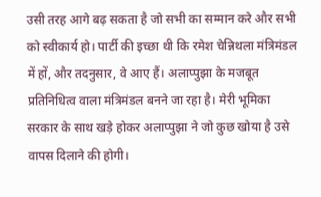उसी तरह आगे बढ़ सकता है जो सभी का सम्मान करे और सभी को स्वीकार्य हो। पार्टी की इच्छा थी कि रमेश चेन्निथला मंत्रिमंडल में हों, और तदनुसार, वे आए हैं। अलाप्पुझा के मजबूत प्रतिनिधित्व वाला मंत्रिमंडल बनने जा रहा है। मेरी भूमिका सरकार के साथ खड़े होकर अलाप्पुझा ने जो कुछ खोया है उसे वापस दिलाने की होगी।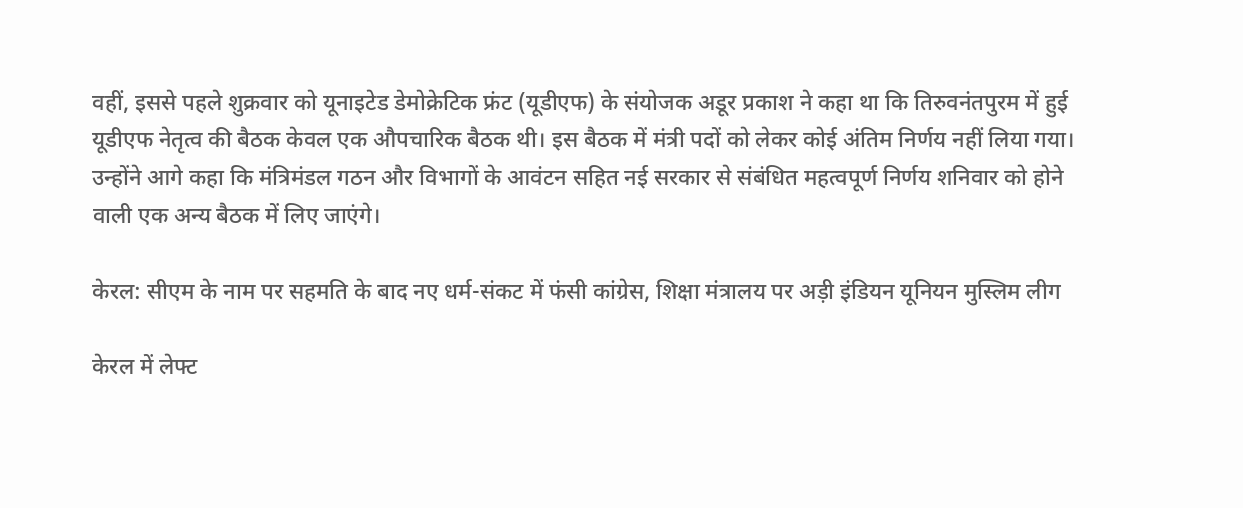वहीं, इससे पहले शुक्रवार को यूनाइटेड डेमोक्रेटिक फ्रंट (यूडीएफ) के संयोजक अडूर प्रकाश ने कहा था कि तिरुवनंतपुरम में हुई यूडीएफ नेतृत्व की बैठक केवल एक औपचारिक बैठक थी। इस बैठक में मंत्री पदों को लेकर कोई अंतिम निर्णय नहीं लिया गया। उन्होंने आगे कहा कि मंत्रिमंडल गठन और विभागों के आवंटन सहित नई सरकार से संबंधित महत्वपूर्ण निर्णय शनिवार को होने वाली एक अन्य बैठक में लिए जाएंगे।

केरल: सीएम के नाम पर सहमति के बाद नए धर्म-संकट में फंसी कांग्रेस, शिक्षा मंत्रालय पर अड़ी इंडियन यूनियन मुस्लिम लीग

केरल में लेफ्ट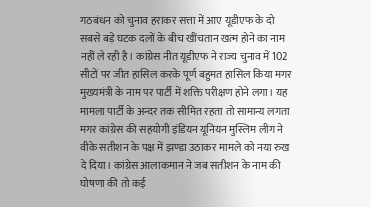गठबंधन को चुनाव हराकर सत्ता में आए यूडीएफ के दो सबसे बड़े घटक दलों के बीच खींचतान खत्म होने का नाम नहीं ले रही है। कांग्रेस नीत यूडीएफ ने राज्य चुनाव में 102 सीटों पर जीत हासिल करके पूर्ण बहुमत हासिल किया मगर मुख्यमंत्री के नाम पर पार्टी में शक्ति परीक्षण होने लगा। यह मामला पार्टी के अन्दर तक सीमित रहता तो सामान्य लगता मगर कांग्रेस की सहयोगी इंडियन यूनियन मुस्लिम लीग ने वीके सतीशन के पक्ष में झण्डा उठाकर मामले को नया रुख दे दिया। कांग्रेस आलाकमान ने जब सतीशन के नाम की घोषणा की तो कई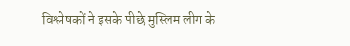विश्लेषकों ने इसके पीछे मुस्लिम लीग के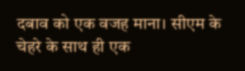दबाव को एक वजह माना। सीएम के चेहरे के साथ ही एक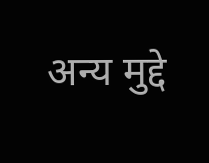अन्य मुद्दे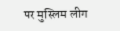पर मुस्लिम लीग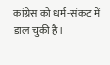कांग्रेस को धर्म-संकट में डाल चुकी है।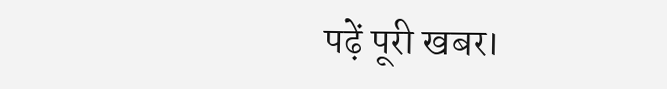पढ़ें पूरी खबर।